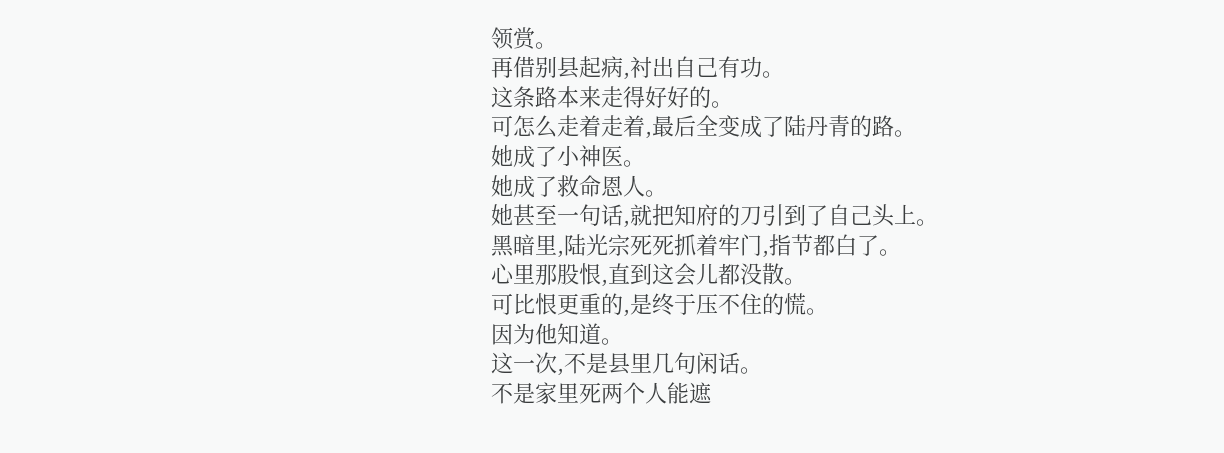领赏。
再借别县起病,衬出自己有功。
这条路本来走得好好的。
可怎么走着走着,最后全变成了陆丹青的路。
她成了小神医。
她成了救命恩人。
她甚至一句话,就把知府的刀引到了自己头上。
黑暗里,陆光宗死死抓着牢门,指节都白了。
心里那股恨,直到这会儿都没散。
可比恨更重的,是终于压不住的慌。
因为他知道。
这一次,不是县里几句闲话。
不是家里死两个人能遮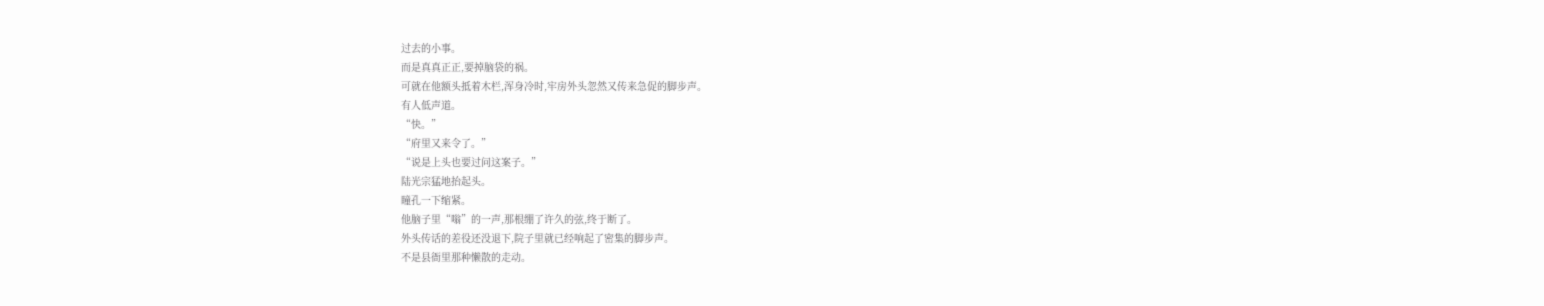过去的小事。
而是真真正正,要掉脑袋的祸。
可就在他额头抵着木栏,浑身冷时,牢房外头忽然又传来急促的脚步声。
有人低声道。
“快。”
“府里又来令了。”
“说是上头也要过问这案子。”
陆光宗猛地抬起头。
瞳孔一下缩紧。
他脑子里“嗡”的一声,那根绷了许久的弦,终于断了。
外头传话的差役还没退下,院子里就已经响起了密集的脚步声。
不是县衙里那种懒散的走动。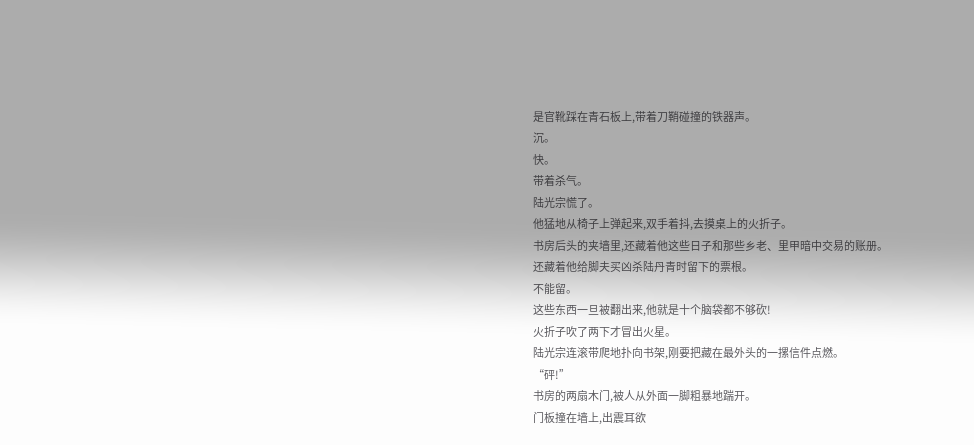是官靴踩在青石板上,带着刀鞘碰撞的铁器声。
沉。
快。
带着杀气。
陆光宗慌了。
他猛地从椅子上弹起来,双手着抖,去摸桌上的火折子。
书房后头的夹墙里,还藏着他这些日子和那些乡老、里甲暗中交易的账册。
还藏着他给脚夫买凶杀陆丹青时留下的票根。
不能留。
这些东西一旦被翻出来,他就是十个脑袋都不够砍!
火折子吹了两下才冒出火星。
陆光宗连滚带爬地扑向书架,刚要把藏在最外头的一摞信件点燃。
“砰!”
书房的两扇木门,被人从外面一脚粗暴地踹开。
门板撞在墙上,出震耳欲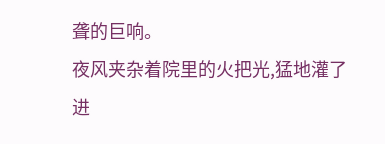聋的巨响。
夜风夹杂着院里的火把光,猛地灌了进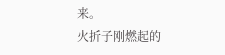来。
火折子刚燃起的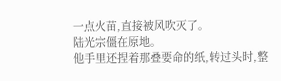一点火苗,直接被风吹灭了。
陆光宗僵在原地。
他手里还捏着那叠要命的纸,转过头时,整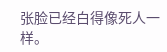张脸已经白得像死人一样。